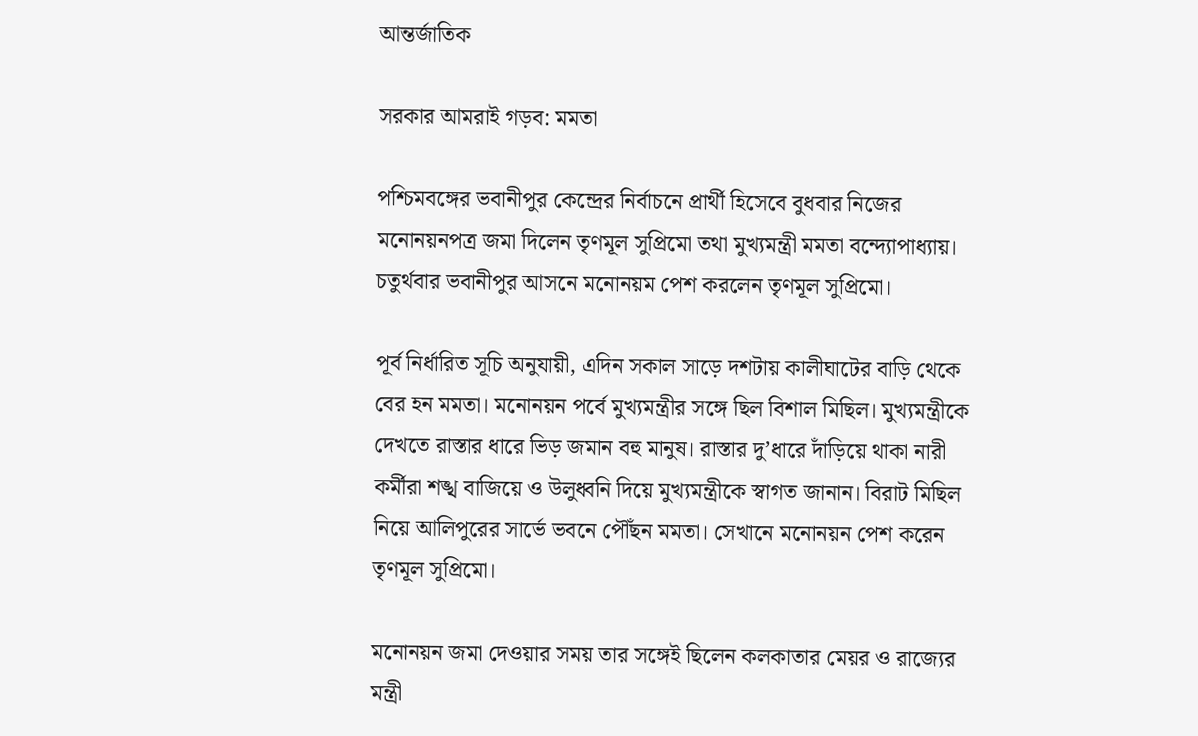আন্তর্জাতিক

সরকার আমরাই গড়ব: মমতা

পশ্চিমবঙ্গের ভবানীপুর কেন্দ্রের নির্বাচনে প্রার্থী হিসেবে বুধবার নিজের মনোনয়নপত্র জমা দিলেন তৃণমূল সুপ্রিমো তথা মুখ্যমন্ত্রী মমতা বন্দ্যোপাধ্যায়। চতুর্থবার ভবানীপুর আসনে মনোনয়ম পেশ করলেন তৃণমূল সুপ্রিমো।

পূর্ব নির্ধারিত সূচি অনুযায়ী, এদিন সকাল সাড়ে দশটায় কালীঘাটের বাড়ি থেকে বের হন মমতা। মনোনয়ন পর্বে মুখ্যমন্ত্রীর সঙ্গে ছিল বিশাল মিছিল। মুখ্যমন্ত্রীকে দেখতে রাস্তার ধারে ভিড় জমান বহু মানুষ। রাস্তার দু’ধারে দাঁড়িয়ে থাকা নারী কর্মীরা শঙ্খ বাজিয়ে ও উলুধ্বনি দিয়ে মুখ্যমন্ত্রীকে স্বাগত জানান। বিরাট মিছিল নিয়ে আলিপুরের সার্ভে ভবনে পৌঁছন মমতা। সেখানে মনোনয়ন পেশ করেন তৃণমূল সুপ্রিমো।

মনোনয়ন জমা দেওয়ার সময় তার সঙ্গেই ছিলেন কলকাতার মেয়র ও রাজ্যের মন্ত্রী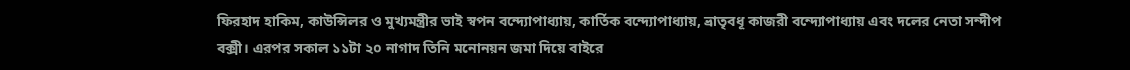ফিরহাদ হাকিম, কাউন্সিলর ও মুখ্যমন্ত্রীর ভাই স্বপন বন্দ্যোপাধ্যায়, কার্তিক বন্দ্যোপাধ্যায়, ভ্রাতৃবধূ কাজরী বন্দ্যোপাধ্যায় এবং দলের নেতা সন্দীপ বক্সী। এরপর সকাল ১১টা ২০ নাগাদ তিনি মনোনয়ন জমা দিয়ে বাইরে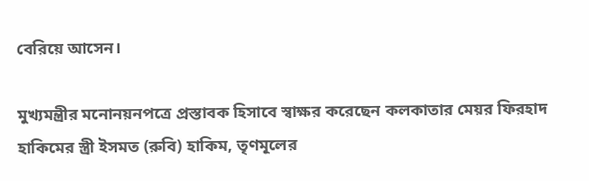বেরিয়ে আসেন।

মুখ্যমন্ত্রীর মনোনয়নপত্রে প্রস্তাবক হিসাবে স্বাক্ষর করেছেন কলকাতার মেয়র ফিরহাদ হাকিমের স্ত্রী ইসমত (রুবি) হাকিম, তৃণমূলের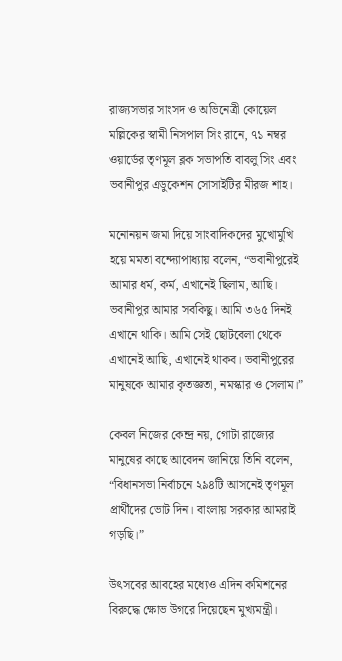রাজ্যসভার সাংসদ ও অভিনেত্রী কোয়েল মল্লিকের স্বামী নিসপাল সিং রানে, ৭১ নম্বর ওয়ার্ডের তৃণমূল ব্লক সভাপতি বাবলু সিং এবং ভবানীপুর এডুকেশন সোসাইটির মীরজ শাহ।

মনোনয়ন জমা দিয়ে সাংবাদিকদের মুখোমুখি হয়ে মমতা বন্দ্যোপাধ্যায় বলেন, “ভবানীপুরেই আমার ধর্ম, কর্ম, এখানেই ছিলাম, আছি। ভবানীপুর আমার সবকিছু। আমি ৩৬৫ দিনই এখানে থাকি। আমি সেই ছোটবেলা থেকে এখানেই আছি, এখানেই থাকব। ভবানীপুরের মানুষকে আমার কৃতজ্ঞতা, নমস্কার ও সেলাম।”

কেবল নিজের কেন্দ্র নয়, গোটা রাজ্যের মানুষের কাছে আবেদন জানিয়ে তিনি বলেন, “বিধানসভা নির্বাচনে ২৯৪টি আসনেই তৃণমূল প্রার্থীদের ভোট দিন। বাংলায় সরকার আমরাই গড়ছি।”

উৎসবের আবহের মধ্যেও এদিন কমিশনের বিরুদ্ধে ক্ষোভ উগরে দিয়েছেন মুখ্যমন্ত্রী।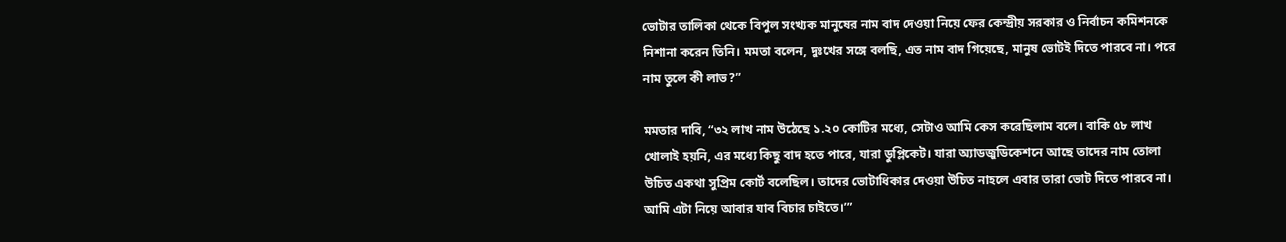ভোটার তালিকা থেকে বিপুল সংখ্যক মানুষের নাম বাদ দেওয়া নিয়ে ফের কেন্দ্রীয় সরকার ও নির্বাচন কমিশনকে নিশানা করেন তিনি। মমতা বলেন, দুঃখের সঙ্গে বলছি, এত নাম বাদ গিয়েছে, মানুষ ভোটই দিতে পারবে না। পরে নাম তুলে কী লাভ?”

মমতার দাবি, “৩২ লাখ নাম উঠেছে ১.২০ কোটির মধ্যে, সেটাও আমি কেস করেছিলাম বলে। বাকি ৫৮ লাখ খোলাই হয়নি, এর মধ্যে কিছু বাদ হতে পারে, যারা ডুপ্লিকেট। যারা অ্যাডজুডিকেশনে আছে তাদের নাম তোলা উচিত একথা সুপ্রিম কোর্ট বলেছিল। তাদের ভোটাধিকার দেওয়া উচিত নাহলে এবার তারা ভোট দিতে পারবে না। আমি এটা নিয়ে আবার যাব বিচার চাইতে।’”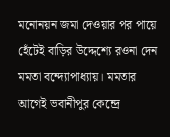মনোনয়ন জমা দেওয়ার পর পায়ে হেঁটেই বাড়ির উদ্দেশ্যে রওনা দেন মমতা বন্দ্যোপাধ্যায়। মমতার আগেই ভবানীপুর কেন্দ্রে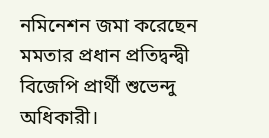নমিনেশন জমা করেছেন মমতার প্রধান প্রতিদ্বন্দ্বী বিজেপি প্রার্থী শুভেন্দু অধিকারী।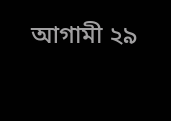আগামী ২৯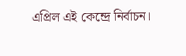এপ্রিল এই কেন্দ্রে নির্বাচন।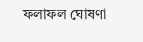ফলাফল ঘোষণা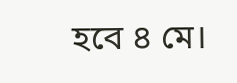হবে ৪ মে।